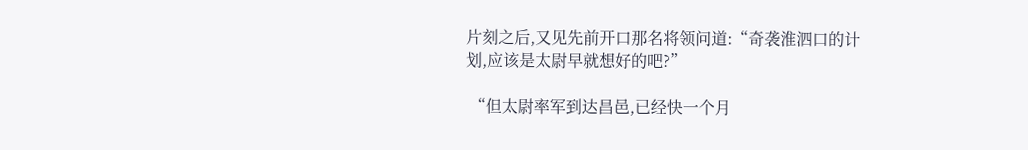片刻之后,又见先前开口那名将领问道:“奇袭淮泗口的计划,应该是太尉早就想好的吧?”

 “但太尉率军到达昌邑,已经快一个月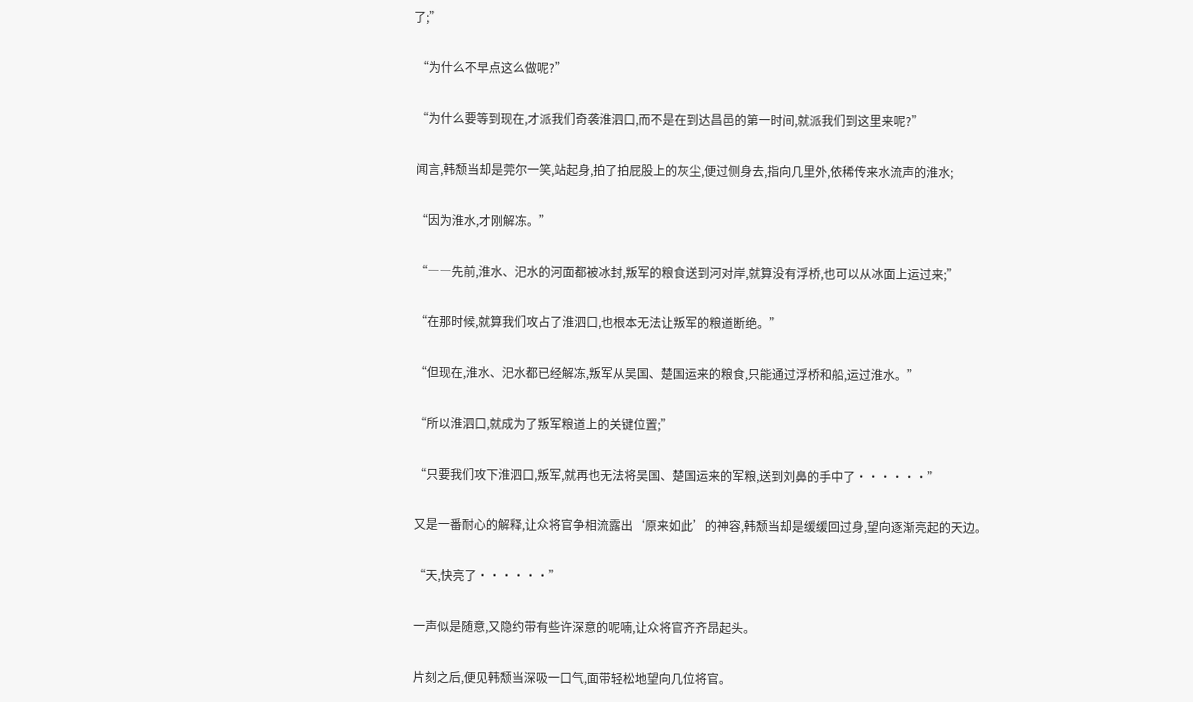了;”

 “为什么不早点这么做呢?”

 “为什么要等到现在,才派我们奇袭淮泗口,而不是在到达昌邑的第一时间,就派我们到这里来呢?”

 闻言,韩颓当却是莞尔一笑,站起身,拍了拍屁股上的灰尘,便过侧身去,指向几里外,依稀传来水流声的淮水;

 “因为淮水,才刚解冻。”

 “――先前,淮水、汜水的河面都被冰封,叛军的粮食送到河对岸,就算没有浮桥,也可以从冰面上运过来;”

 “在那时候,就算我们攻占了淮泗口,也根本无法让叛军的粮道断绝。”

 “但现在,淮水、汜水都已经解冻,叛军从吴国、楚国运来的粮食,只能通过浮桥和船,运过淮水。”

 “所以淮泗口,就成为了叛军粮道上的关键位置;”

 “只要我们攻下淮泗口,叛军,就再也无法将吴国、楚国运来的军粮,送到刘鼻的手中了・・・・・・”

 又是一番耐心的解释,让众将官争相流露出‘原来如此’的神容,韩颓当却是缓缓回过身,望向逐渐亮起的天边。

 “天,快亮了・・・・・・”

 一声似是随意,又隐约带有些许深意的呢喃,让众将官齐齐昂起头。

 片刻之后,便见韩颓当深吸一口气,面带轻松地望向几位将官。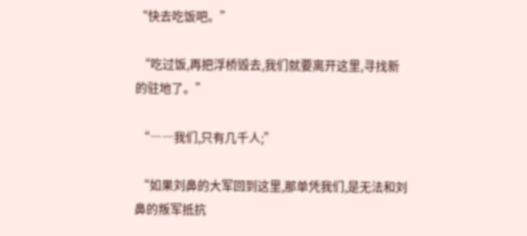“快去吃饭吧。”

 “吃过饭,再把浮桥毁去,我们就要离开这里,寻找新的驻地了。”

 “――我们,只有几千人;”

 “如果刘鼻的大军回到这里,那单凭我们,是无法和刘鼻的叛军抵抗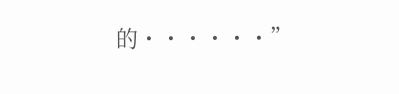的・・・・・・”